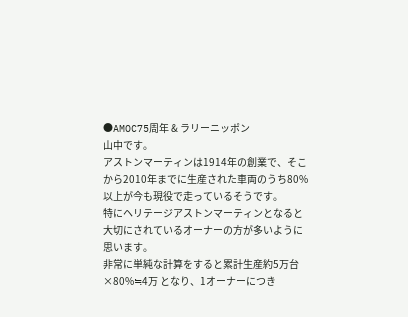●AMOC75周年 & ラリーニッポン
山中です。
アストンマーティンは1914年の創業で、そこから2010年までに生産された車両のうち80%以上が今も現役で走っているそうです。
特にヘリテージアストンマーティンとなると大切にされているオーナーの方が多いように思います。
非常に単純な計算をすると累計生産約5万台×80%≒4万 となり、1オーナーにつき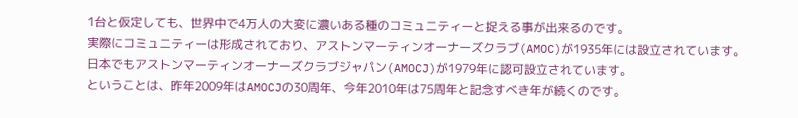1台と仮定しても、世界中で4万人の大変に濃いある種のコミュニティーと捉える事が出来るのです。
実際にコミュニティーは形成されており、アストンマーティンオーナーズクラブ(AMOC)が1935年には設立されています。
日本でもアストンマーティンオーナーズクラブジャパン(AMOCJ)が1979年に認可設立されています。
ということは、昨年2009年はAMOCJの30周年、今年2010年は75周年と記念すべき年が続くのです。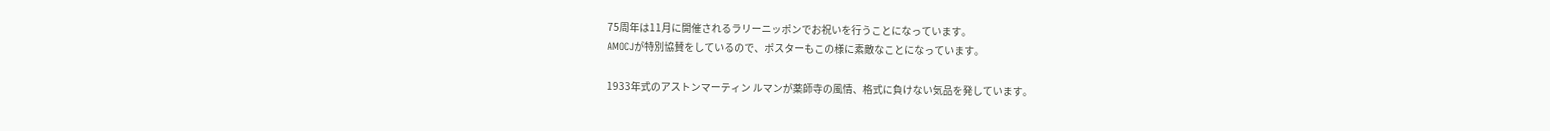75周年は11月に開催されるラリーニッポンでお祝いを行うことになっています。
AMOCJが特別協賛をしているので、ポスターもこの様に素敵なことになっています。

1933年式のアストンマーティン ルマンが薬師寺の風情、格式に負けない気品を発しています。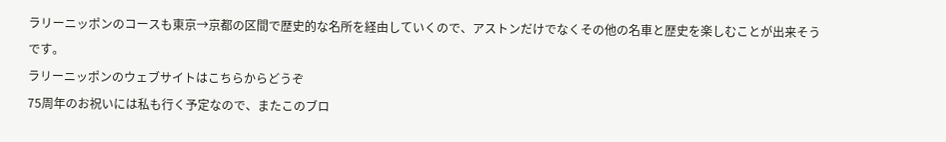ラリーニッポンのコースも東京→京都の区間で歴史的な名所を経由していくので、アストンだけでなくその他の名車と歴史を楽しむことが出来そうです。
ラリーニッポンのウェブサイトはこちらからどうぞ
75周年のお祝いには私も行く予定なので、またこのブロ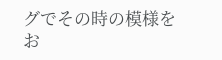グでその時の模様をお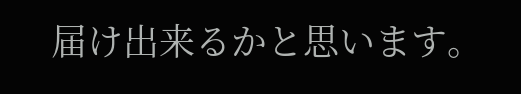届け出来るかと思います。